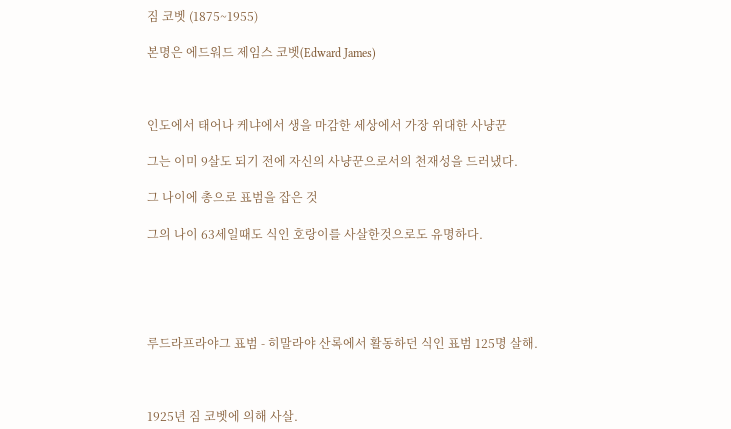짐 코벳 (1875~1955)

본명은 에드워드 제임스 코벳(Edward James)



인도에서 태어나 케냐에서 생을 마감한 세상에서 가장 위대한 사냥꾼

그는 이미 9살도 되기 전에 자신의 사냥꾼으로서의 천재성을 드러냈다.

그 나이에 총으로 표범을 잡은 것

그의 나이 63세일때도 식인 호랑이를 사살한것으로도 유명하다.





루드라프라야그 표범 - 히말라야 산록에서 활동하던 식인 표범 125명 살해.



1925년 짐 코벳에 의해 사살.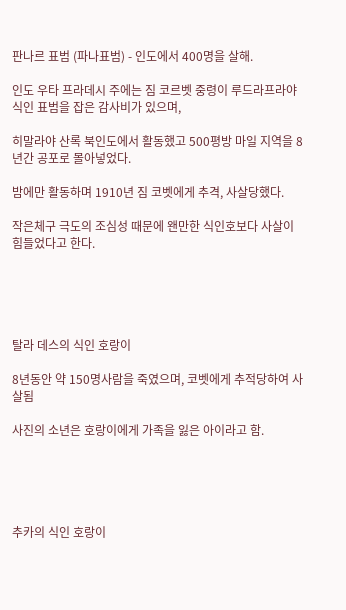판나르 표범 (파나표범) - 인도에서 400명을 살해.

인도 우타 프라데시 주에는 짐 코르벳 중령이 루드라프라야 식인 표범을 잡은 감사비가 있으며,

히말라야 산록 북인도에서 활동했고 500평방 마일 지역을 8년간 공포로 몰아넣었다.

밤에만 활동하며 1910년 짐 코벳에게 추격, 사살당했다.

작은체구 극도의 조심성 때문에 왠만한 식인호보다 사살이 힘들었다고 한다.





탈라 데스의 식인 호랑이

8년동안 약 150명사람을 죽였으며, 코벳에게 추적당하여 사살됨

사진의 소년은 호랑이에게 가족을 잃은 아이라고 함.





추카의 식인 호랑이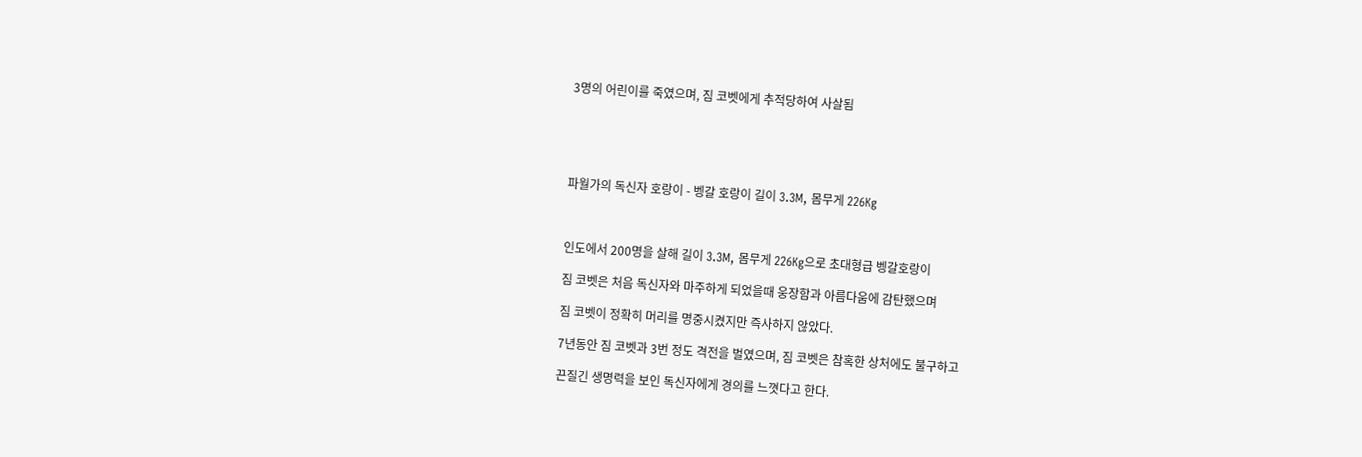3명의 어린이를 죽였으며, 짐 코벳에게 추적당하여 사살됨





파월가의 독신자 호랑이 - 벵갈 호랑이 길이 3.3M, 몸무게 226Kg



인도에서 200명을 살해 길이 3.3M, 몸무게 226Kg으로 초대형급 벵갈호랑이

짐 코벳은 처음 독신자와 마주하게 되었을때 웅장함과 아름다움에 감탄했으며

짐 코벳이 정확히 머리를 명중시켰지만 즉사하지 않았다.

7년동안 짐 코벳과 3번 정도 격전을 벌였으며, 짐 코벳은 참혹한 상처에도 불구하고

끈질긴 생명력을 보인 독신자에게 경의를 느꼇다고 한다.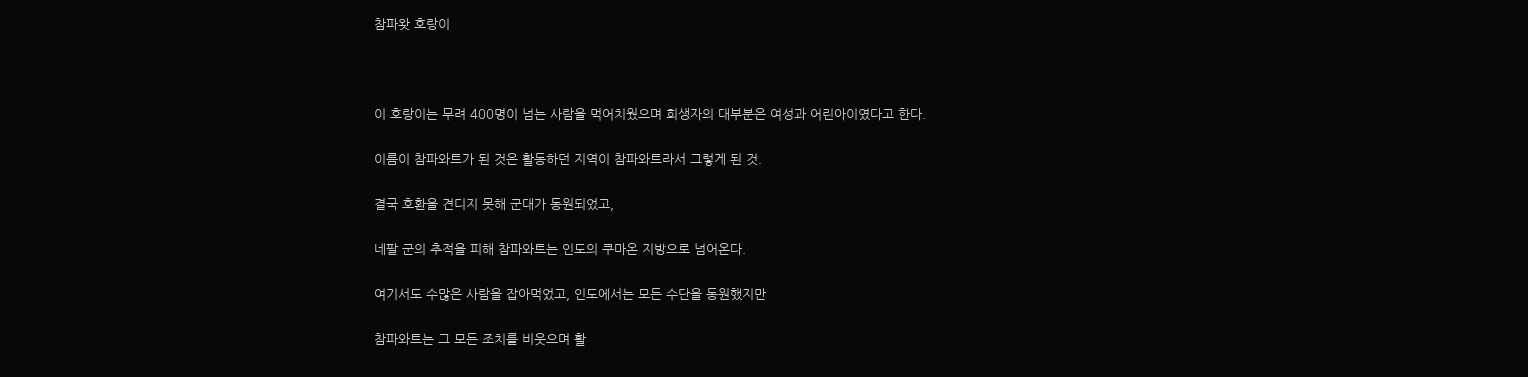참파왓 호랑이



이 호랑이는 무려 400명이 넘는 사람을 먹어치웠으며 희생자의 대부분은 여성과 어린아이였다고 한다.

이름이 참파와트가 된 것은 활동하던 지역이 참파와트라서 그렇게 된 것.

결국 호환을 견디지 못해 군대가 동원되었고,

네팔 군의 추적을 피해 참파와트는 인도의 쿠마온 지방으로 넘어온다.

여기서도 수많은 사람을 잡아먹었고, 인도에서는 모든 수단을 동원했지만

참파와트는 그 모든 조치를 비웃으며 활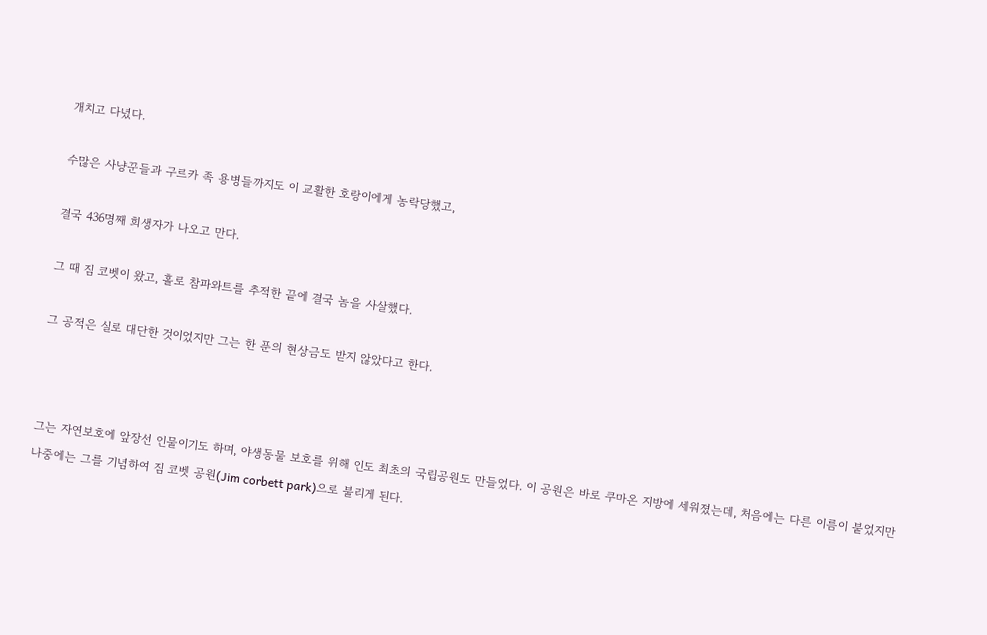개치고 다녔다.

수많은 사냥꾼들과 구르카 족 용병들까지도 이 교활한 호랑이에게 농락당했고,

결국 436명째 희생자가 나오고 만다.

그 때 짐 코벳이 왔고, 홀로 참파와트를 추적한 끝에 결국 놈을 사살했다.

그 공적은 실로 대단한 것이었지만 그는 한 푼의 현상금도 받지 않았다고 한다.



그는 자연보호에 앞장선 인물이기도 하며, 야생동물 보호를 위해 인도 최초의 국립공원도 만들었다. 이 공원은 바로 쿠마온 지방에 세워졌는데, 처음에는 다른 이름이 붙었지만 나중에는 그를 기념하여 짐 코벳 공원(Jim corbett park)으로 불리게 된다.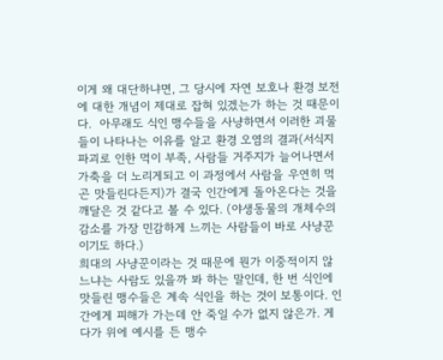이게 왜 대단하냐면, 그 당시에 자연 보호나 환경 보전에 대한 개념이 제대로 잡혀 있겠는가 하는 것 때문이다.  아무래도 식인 맹수들을 사냥하면서 이러한 괴물들이 나타나는 이유를 알고 환경 오염의 결과(서식지 파괴로 인한 먹이 부족, 사람들 거주지가 늘어나면서 가축을 더 노리게되고 이 과정에서 사람을 우연히 먹곤 맛들린다든지)가 결국 인간에게 돌아온다는 것을 깨달은 것 같다고 볼 수 있다. (야생동물의 개체수의 감소를 가장 민감하게 느끼는 사람들이 바로 사냥꾼이기도 하다.)
희대의 사냥꾼이라는 것 때문에 뭔가 이중적이지 않느냐는 사람도 있을까 봐 하는 말인데, 한 번 식인에 맛들린 맹수들은 계속 식인을 하는 것이 보통이다. 인간에게 피해가 가는데 안 죽일 수가 없지 않은가. 게다가 위에 예시를 든 맹수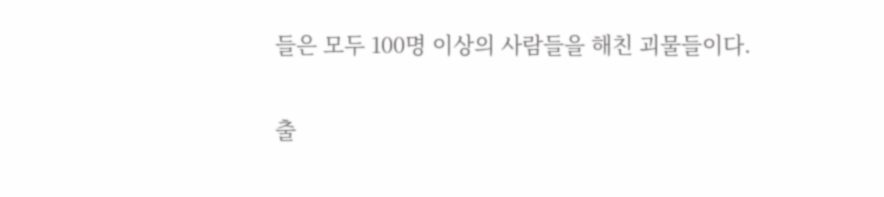들은 모두 100명 이상의 사람들을 해친 괴물들이다.

출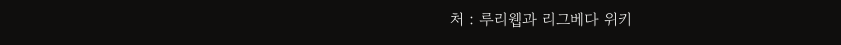처 : 루리웹과 리그베다 위키